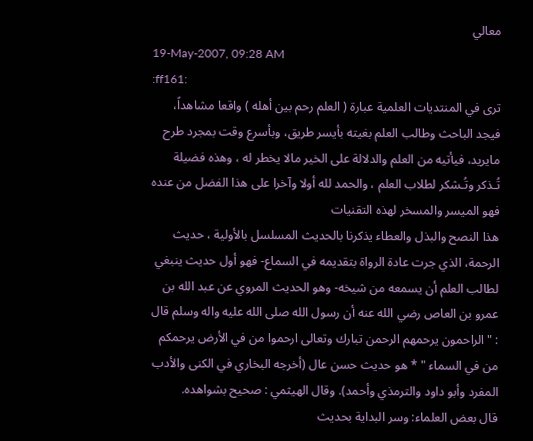معالي
19-May-2007, 09:28 AM
:ff161:
ترى في المنتديات العلمية عبارة ( العلم رحم بين أهله ) واقعا مشاهداً، فيجد الباحث وطالب العلم بغيته بأيسر طريق، وبأسرع وقت بمجرد طرح مايريد، فيأتيه من العلم والدلالة على الخير مالا يخطر له ، وهذه فضيلة تُـذكر وتُـشكر لطلاب العلم ، والحمد لله أولا وآخرا على هذا الفضل من عنده فهو الميسر والمسخر لهذه التقنيات
هذا النصح والبذل والعطاء يذكرنا بالحديث المسلسل بالأولية ، حديث الرحمة، الذي جرت عادة الرواة بتقديمه في السماع- فهو أول حديث ينبغي لطالب العلم أن يسمعه من شيخه- وهو الحديث المروي عن عبد الله بن عمرو بن العاص رضي الله عنه أن رسول الله صلى الله عليه واله وسلم قال : "الراحمون يرحمهم الرحمن تبارك وتعالى ارحموا من في الأرض يرحمكم من في السماء " * هو حديث حسن عال (أخرجه البخاري في الكنى والأدب المفرد وأبو داود والترمذي وأحمد). وقال الهيثمي : صحيح بشواهده.
قال بعض العلماء: وسر البداية بحديث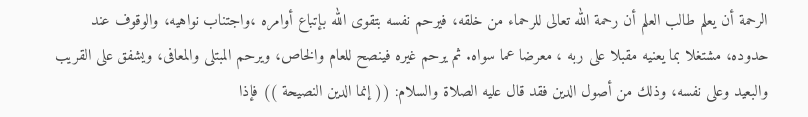الرحمة أن يعلم طالب العلم أن رحمة الله تعالى للرحماء من خلقه، فيرحم نفسه بتقوى الله بإتباع أوامره ،واجتناب نواهيه، والوقوف عند حدوده، مشتغلا بما يعنيه مقبلا على ربه ، معرضا عما سواه. ثم يرحم غيره فينصح للعام والخاص، ويرحم المبتلى والمعافى، ويشفق على القريب والبعيد وعلى نفسه، وذلك من أصول الدين فقد قال عليه الصلاة والسلام: (( إنما الدين النصيحة )) فإذا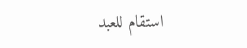استقام للعبد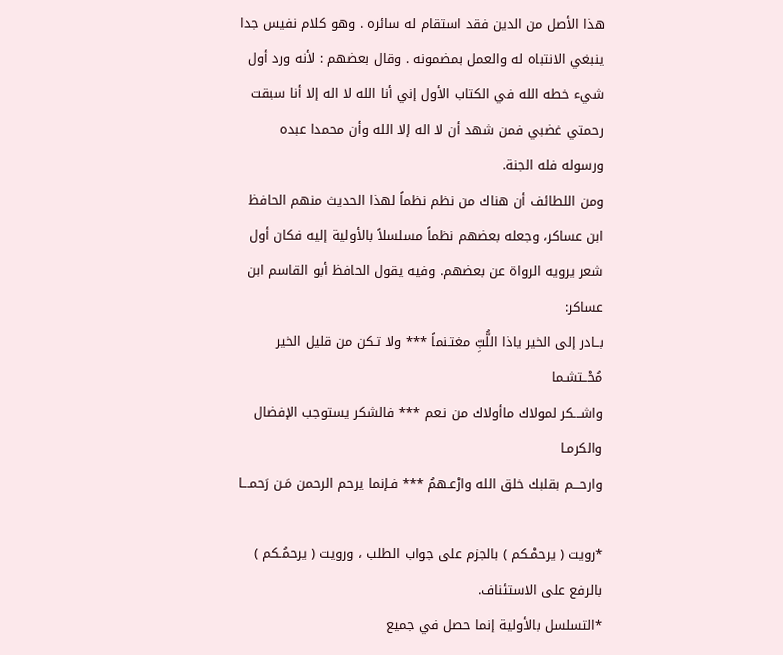هذا الأصل من الدين فقد استقام له سائره . وهو كلام نفيس جدا ينبغي الانتباه له والعمل بمضمونه . وقال بعضهم : لأنه ورد أول شيء خطه الله في الكتاب الأول إني أنا الله لا اله إلا أنا سبقت رحمتي غضبي فمن شهد أن لا اله إلا الله وأن محمدا عبده ورسوله فله الجنة.
ومن اللطائف أن هناك من نظم نظماً لهذا الحديث منهم الحافظ ابن عساكر، وجعله بعضهم نظماً مسلسلاً بالأولية إليه فكان أول شعر يرويه الرواة عن بعضهم. وفيه يقول الحافظ أبو القاسم ابن عساكر:
بــادر إلى الخير ياذا اللُّبِّ مغتـنماً *** ولا تـكن من قليل الخير مُحْــتشـما
واشـــكر لمولاك ماأولاك من نـعم *** فالشكر يستوجب الإفضال والكرمـا
وارحـــم بقلبك خلق الله وارْعـهمُ *** فـإنما يرحم الرحمن مَـن رَحمـــا

*رويت ( يرحمْـكم ) بالجزم على جواب الطلب ، ورويت ( يرحمُـكم ) بالرفع على الاستئناف.
*التسلسل بالأولية إنما حصل في جميع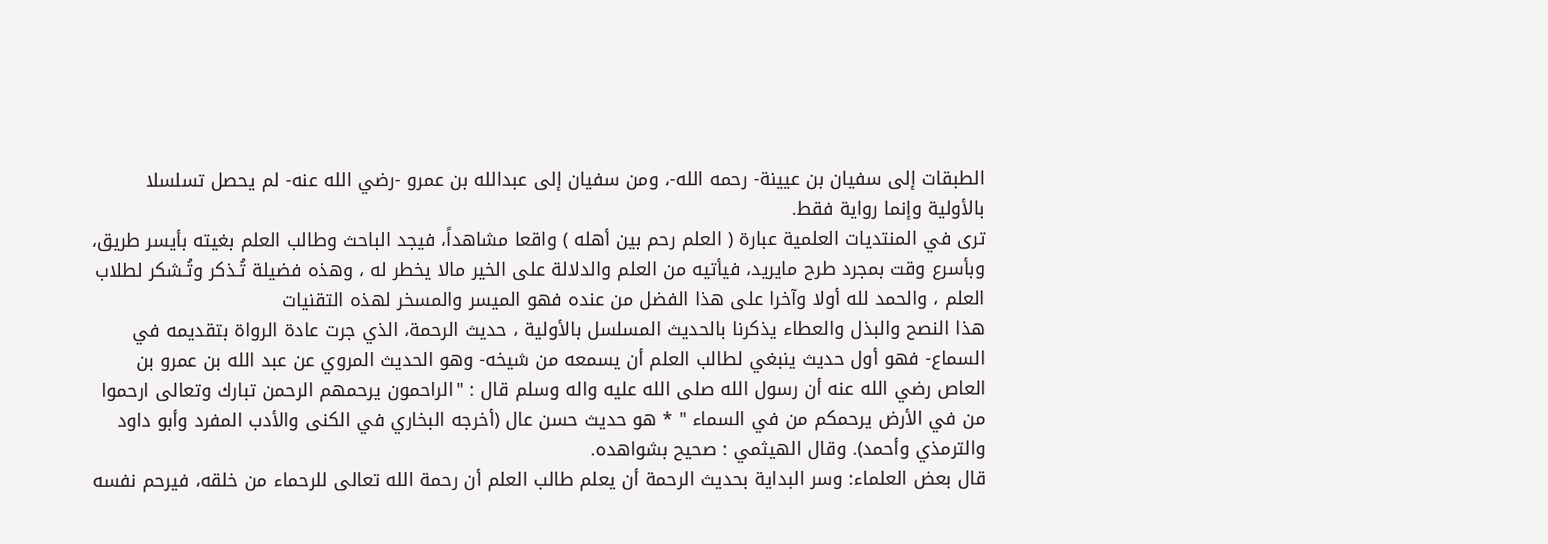الطبقات إلى سفيان بن عيينة- رحمه الله-، ومن سفيان إلى عبدالله بن عمرو -رضي الله عنه- لم يحصل تسلسلا بالأولية وإنما رواية فقط.
ترى في المنتديات العلمية عبارة ( العلم رحم بين أهله ) واقعا مشاهداً، فيجد الباحث وطالب العلم بغيته بأيسر طريق، وبأسرع وقت بمجرد طرح مايريد، فيأتيه من العلم والدلالة على الخير مالا يخطر له ، وهذه فضيلة تُـذكر وتُـشكر لطلاب العلم ، والحمد لله أولا وآخرا على هذا الفضل من عنده فهو الميسر والمسخر لهذه التقنيات
هذا النصح والبذل والعطاء يذكرنا بالحديث المسلسل بالأولية ، حديث الرحمة، الذي جرت عادة الرواة بتقديمه في السماع- فهو أول حديث ينبغي لطالب العلم أن يسمعه من شيخه- وهو الحديث المروي عن عبد الله بن عمرو بن العاص رضي الله عنه أن رسول الله صلى الله عليه واله وسلم قال : "الراحمون يرحمهم الرحمن تبارك وتعالى ارحموا من في الأرض يرحمكم من في السماء " * هو حديث حسن عال (أخرجه البخاري في الكنى والأدب المفرد وأبو داود والترمذي وأحمد). وقال الهيثمي : صحيح بشواهده.
قال بعض العلماء: وسر البداية بحديث الرحمة أن يعلم طالب العلم أن رحمة الله تعالى للرحماء من خلقه، فيرحم نفسه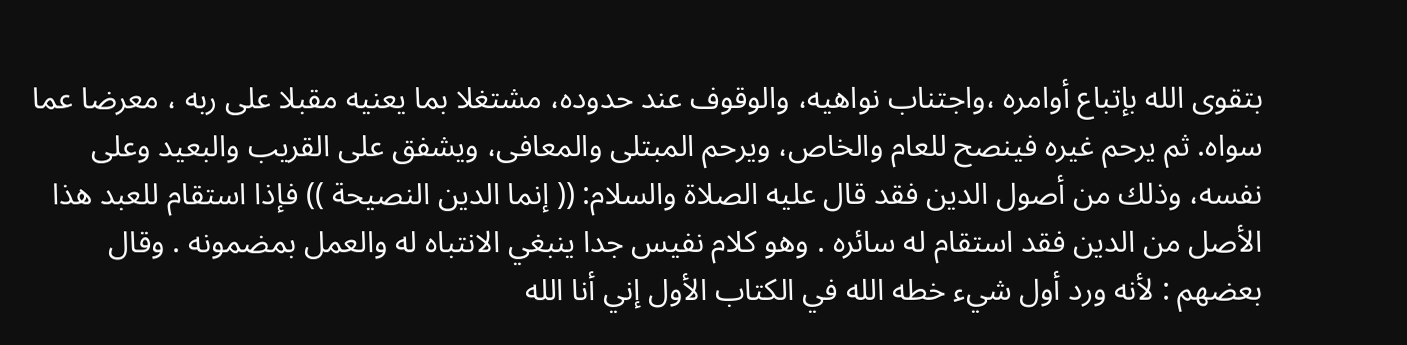بتقوى الله بإتباع أوامره ،واجتناب نواهيه، والوقوف عند حدوده، مشتغلا بما يعنيه مقبلا على ربه ، معرضا عما سواه. ثم يرحم غيره فينصح للعام والخاص، ويرحم المبتلى والمعافى، ويشفق على القريب والبعيد وعلى نفسه، وذلك من أصول الدين فقد قال عليه الصلاة والسلام: (( إنما الدين النصيحة )) فإذا استقام للعبد هذا الأصل من الدين فقد استقام له سائره . وهو كلام نفيس جدا ينبغي الانتباه له والعمل بمضمونه . وقال بعضهم : لأنه ورد أول شيء خطه الله في الكتاب الأول إني أنا الله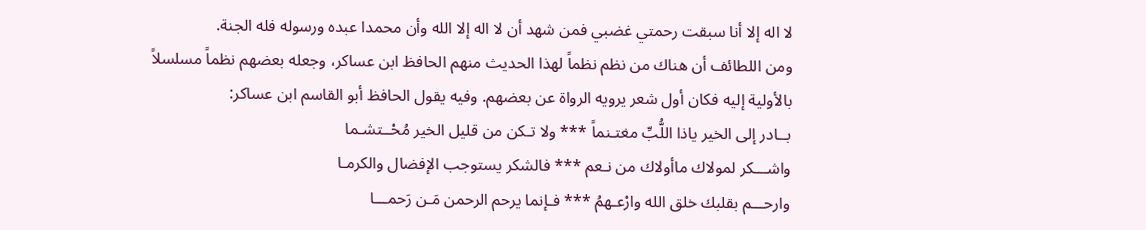لا اله إلا أنا سبقت رحمتي غضبي فمن شهد أن لا اله إلا الله وأن محمدا عبده ورسوله فله الجنة.
ومن اللطائف أن هناك من نظم نظماً لهذا الحديث منهم الحافظ ابن عساكر، وجعله بعضهم نظماً مسلسلاً بالأولية إليه فكان أول شعر يرويه الرواة عن بعضهم. وفيه يقول الحافظ أبو القاسم ابن عساكر:
بــادر إلى الخير ياذا اللُّبِّ مغتـنماً *** ولا تـكن من قليل الخير مُحْــتشـما
واشـــكر لمولاك ماأولاك من نـعم *** فالشكر يستوجب الإفضال والكرمـا
وارحـــم بقلبك خلق الله وارْعـهمُ *** فـإنما يرحم الرحمن مَـن رَحمـــا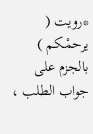*رويت ( يرحمْـكم ) بالجزم على جواب الطلب ،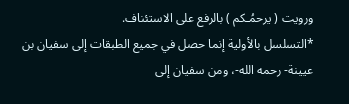ورويت ( يرحمُـكم ) بالرفع على الاستئناف.
*التسلسل بالأولية إنما حصل في جميع الطبقات إلى سفيان بن عيينة- رحمه الله-، ومن سفيان إلى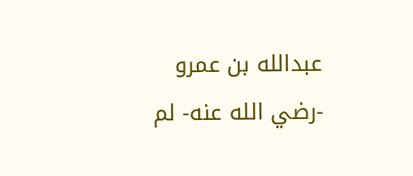عبدالله بن عمرو -رضي الله عنه- لم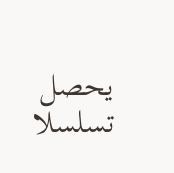يحصل تسلسلا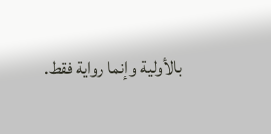بالأولية وإنما رواية فقط.